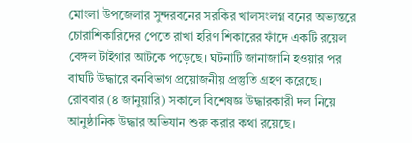মোংলা উপজেলার সুন্দরবনের সরকির খালসংলগ্ন বনের অভ্যন্তরে চোরাশিকারিদের পেতে রাখা হরিণ শিকারের ফাঁদে একটি রয়েল বেঙ্গল টাইগার আটকে পড়েছে। ঘটনাটি জানাজানি হওয়ার পর বাঘটি উদ্ধারে বনবিভাগ প্রয়োজনীয় প্রস্তুতি গ্রহণ করেছে। রোববার (৪ জানুয়ারি) সকালে বিশেষজ্ঞ উদ্ধারকারী দল নিয়ে আনুষ্ঠানিক উদ্ধার অভিযান শুরু করার কথা রয়েছে।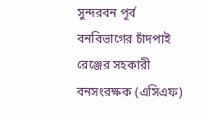সুন্দরবন পূর্ব বনবিভাগের চাঁদপাই রেঞ্জের সহকারী বনসংরক্ষক (এসিএফ)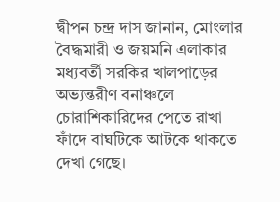দ্বীপন চন্দ্র দাস জানান, মোংলার বৈদ্ধমারী ও জয়মনি এলাকার মধ্যবর্তী সরকির খালপাড়ের অভ্যন্তরীণ বনাঞ্চলে চোরাশিকারিদের পেতে রাখা ফাঁদে বাঘটিকে আটকে থাকতে দেখা গেছে।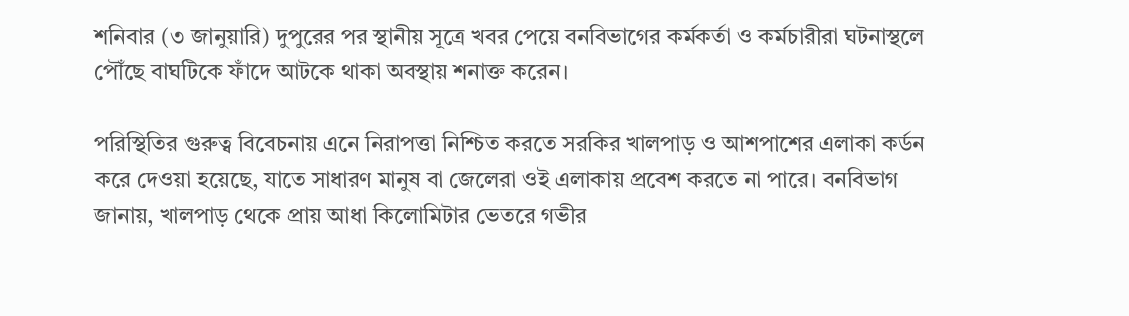শনিবার (৩ জানুয়ারি) দুপুরের পর স্থানীয় সূত্রে খবর পেয়ে বনবিভাগের কর্মকর্তা ও কর্মচারীরা ঘটনাস্থলে পৌঁছে বাঘটিকে ফাঁদে আটকে থাকা অবস্থায় শনাক্ত করেন।

পরিস্থিতির গুরুত্ব বিবেচনায় এনে নিরাপত্তা নিশ্চিত করতে সরকির খালপাড় ও আশপাশের এলাকা কর্ডন করে দেওয়া হয়েছে, যাতে সাধারণ মানুষ বা জেলেরা ওই এলাকায় প্রবেশ করতে না পারে। বনবিভাগ জানায়, খালপাড় থেকে প্রায় আধা কিলোমিটার ভেতরে গভীর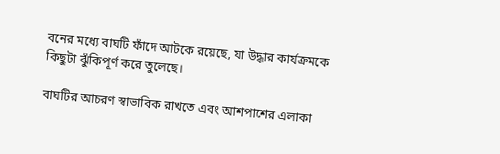বনের মধ্যে বাঘটি ফাঁদে আটকে রয়েছে, যা উদ্ধার কার্যক্রমকে কিছুটা ঝুঁকিপূর্ণ করে তুলেছে।

বাঘটির আচরণ স্বাভাবিক রাখতে এবং আশপাশের এলাকা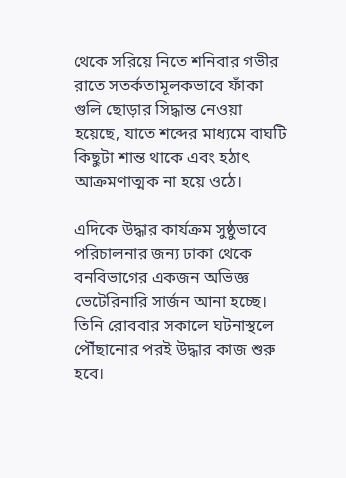থেকে সরিয়ে নিতে শনিবার গভীর রাতে সতর্কতামূলকভাবে ফাঁকা গুলি ছোড়ার সিদ্ধান্ত নেওয়া হয়েছে, যাতে শব্দের মাধ্যমে বাঘটি কিছুটা শান্ত থাকে এবং হঠাৎ আক্রমণাত্মক না হয়ে ওঠে।

এদিকে উদ্ধার কার্যক্রম সুষ্ঠুভাবে পরিচালনার জন্য ঢাকা থেকে বনবিভাগের একজন অভিজ্ঞ ভেটেরিনারি সার্জন আনা হচ্ছে। তিনি রোববার সকালে ঘটনাস্থলে পৌঁছানোর পরই উদ্ধার কাজ শুরু হবে।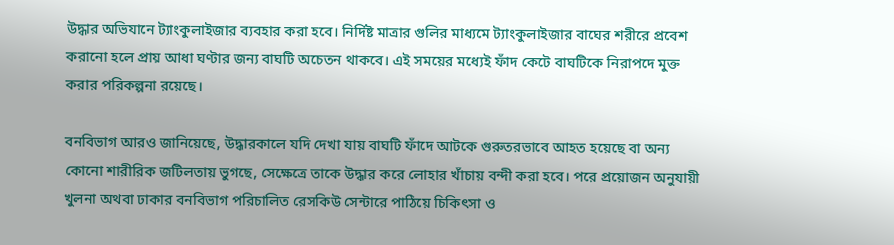উদ্ধার অভিযানে ট্যাংকুলাইজার ব্যবহার করা হবে। নির্দিষ্ট মাত্রার গুলির মাধ্যমে ট্যাংকুলাইজার বাঘের শরীরে প্রবেশ করানো হলে প্রায় আধা ঘণ্টার জন্য বাঘটি অচেতন থাকবে। এই সময়ের মধ্যেই ফাঁদ কেটে বাঘটিকে নিরাপদে মুক্ত করার পরিকল্পনা রয়েছে।

বনবিভাগ আরও জানিয়েছে, উদ্ধারকালে যদি দেখা যায় বাঘটি ফাঁদে আটকে গুরুতরভাবে আহত হয়েছে বা অন্য কোনো শারীরিক জটিলতায় ভুগছে, সেক্ষেত্রে তাকে উদ্ধার করে লোহার খাঁচায় বন্দী করা হবে। পরে প্রয়োজন অনুযায়ী খুলনা অথবা ঢাকার বনবিভাগ পরিচালিত রেসকিউ সেন্টারে পাঠিয়ে চিকিৎসা ও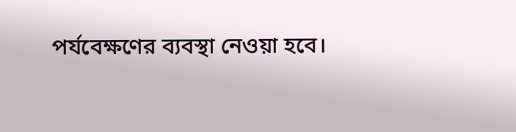পর্যবেক্ষণের ব্যবস্থা নেওয়া হবে।